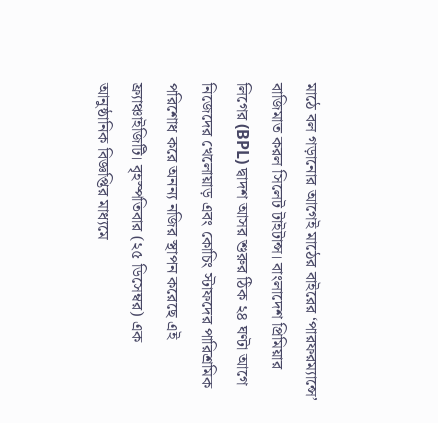মাঠে বল গড়ানোর আগেই মাঠের বাইরের ‘পারফরম্যান্সে’ বাজিমাত করল সিলেট টাইটান্স। বাংলাদেশ প্রিমিয়ার লিগের (BPL) দ্বাদশ আসর শুরুর ঠিক ২৪ ঘণ্টা আগে নিজেদের খেলোয়াড় এবং কোচিং স্টাফদের পারিশ্রমিক পরিশোধ করে অনন্য নজির স্থাপন করেছে এই ফ্র্যাঞ্চাইজিটি। বৃহস্পতিবার (২৫ ডিসেম্বর) এক আনুষ্ঠানিক বিজ্ঞপ্তির মাধ্যমে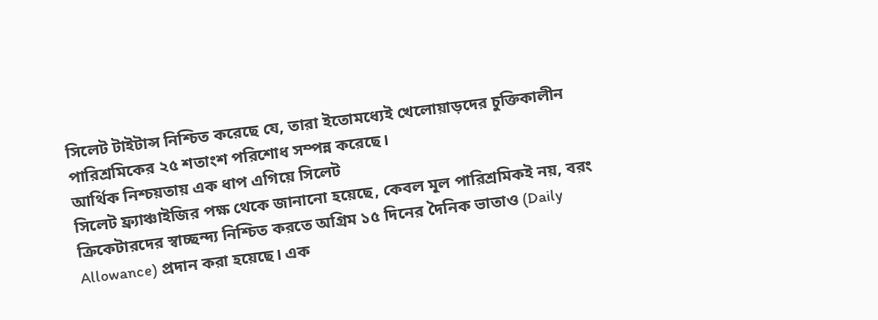সিলেট টাইটান্স নিশ্চিত করেছে যে, তারা ইতোমধ্যেই খেলোয়াড়দের চুক্তিকালীন পারিশ্রমিকের ২৫ শতাংশ পরিশোধ সম্পন্ন করেছে।
আর্থিক নিশ্চয়তায় এক ধাপ এগিয়ে সিলেট
সিলেট ফ্র্যাঞ্চাইজির পক্ষ থেকে জানানো হয়েছে, কেবল মূল পারিশ্রমিকই নয়, বরং ক্রিকেটারদের স্বাচ্ছন্দ্য নিশ্চিত করতে অগ্রিম ১৫ দিনের দৈনিক ভাতাও (Daily Allowance) প্রদান করা হয়েছে। এক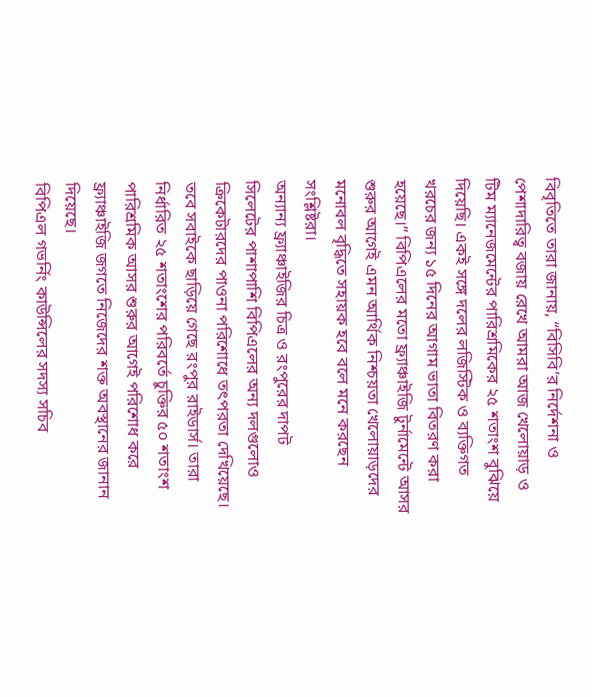বিবৃতিতে তারা জানায়, “বিসিবি’র নির্দেশনা ও পেশাদারিত্ব বজায় রেখে আমরা আজ খেলোয়াড় ও টিম ম্যানেজমেন্টের পারিশ্রমিকের ২৫ শতাংশ বুঝিয়ে দিয়েছি। একই সঙ্গে দলের লজিস্টিক ও ব্যক্তিগত খরচের জন্য ১৫ দিনের আগাম ভাতা বিতরণ করা হয়েছে।” বিপিএলের মতো ফ্র্যাঞ্চাইজি টুর্নামেন্টে আসর শুরুর আগেই এমন আর্থিক নিশ্চয়তা খেলোয়াড়দের মনোবল বৃদ্ধিতে সহায়ক হবে বলে মনে করছেন সংশ্লিষ্টরা।
অন্যান্য ফ্র্যাঞ্চাইজির চিত্র ও রংপুরের দাপট
সিলেটের পাশাপাশি বিপিএলের অন্য দলগুলোও ক্রিকেটারদের পাওনা পরিশোধে তৎপরতা দেখিয়েছে। তবে সবাইকে ছাড়িয়ে গেছে রংপুর রাইডার্স। তারা নির্ধারিত ২৫ শতাংশের পরিবর্তে চুক্তির ৫০ শতাংশ পারিশ্রমিক আসর শুরুর আগেই পরিশোধ করে ফ্র্যাঞ্চাইজি জগতে নিজেদের শক্ত অবস্থানের জানান দিয়েছে।
বিপিএল গভর্নিং কাউন্সিলের সদস্য সচিব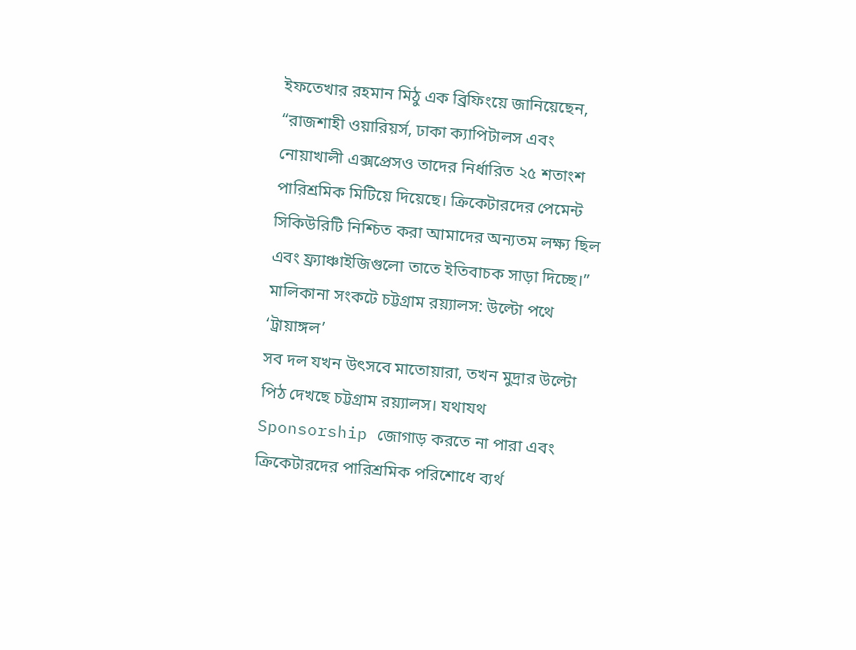ইফতেখার রহমান মিঠু এক ব্রিফিংয়ে জানিয়েছেন, “রাজশাহী ওয়ারিয়র্স, ঢাকা ক্যাপিটালস এবং নোয়াখালী এক্সপ্রেসও তাদের নির্ধারিত ২৫ শতাংশ পারিশ্রমিক মিটিয়ে দিয়েছে। ক্রিকেটারদের পেমেন্ট সিকিউরিটি নিশ্চিত করা আমাদের অন্যতম লক্ষ্য ছিল এবং ফ্র্যাঞ্চাইজিগুলো তাতে ইতিবাচক সাড়া দিচ্ছে।”
মালিকানা সংকটে চট্টগ্রাম রয়্যালস: উল্টো পথে ‘ট্রায়াঙ্গল’
সব দল যখন উৎসবে মাতোয়ারা, তখন মুদ্রার উল্টো পিঠ দেখছে চট্টগ্রাম রয়্যালস। যথাযথ Sponsorship জোগাড় করতে না পারা এবং ক্রিকেটারদের পারিশ্রমিক পরিশোধে ব্যর্থ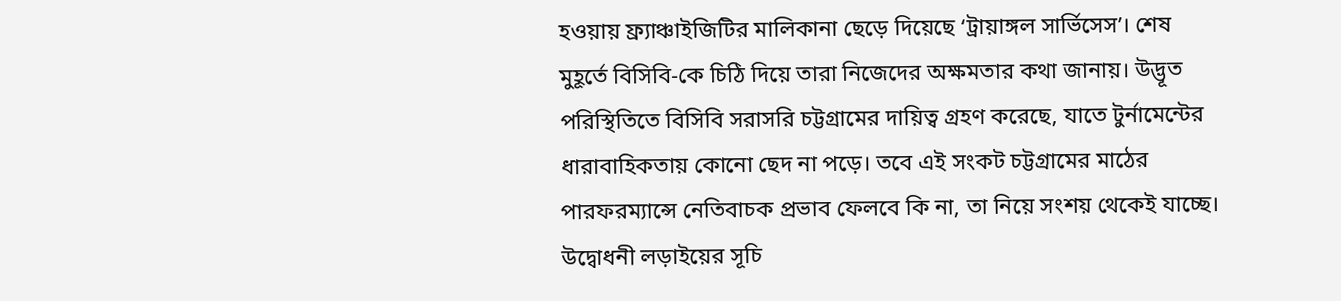হওয়ায় ফ্র্যাঞ্চাইজিটির মালিকানা ছেড়ে দিয়েছে ‘ট্রায়াঙ্গল সার্ভিসেস’। শেষ মুহূর্তে বিসিবি-কে চিঠি দিয়ে তারা নিজেদের অক্ষমতার কথা জানায়। উদ্ভূত পরিস্থিতিতে বিসিবি সরাসরি চট্টগ্রামের দায়িত্ব গ্রহণ করেছে, যাতে টুর্নামেন্টের ধারাবাহিকতায় কোনো ছেদ না পড়ে। তবে এই সংকট চট্টগ্রামের মাঠের পারফরম্যান্সে নেতিবাচক প্রভাব ফেলবে কি না, তা নিয়ে সংশয় থেকেই যাচ্ছে।
উদ্বোধনী লড়াইয়ের সূচি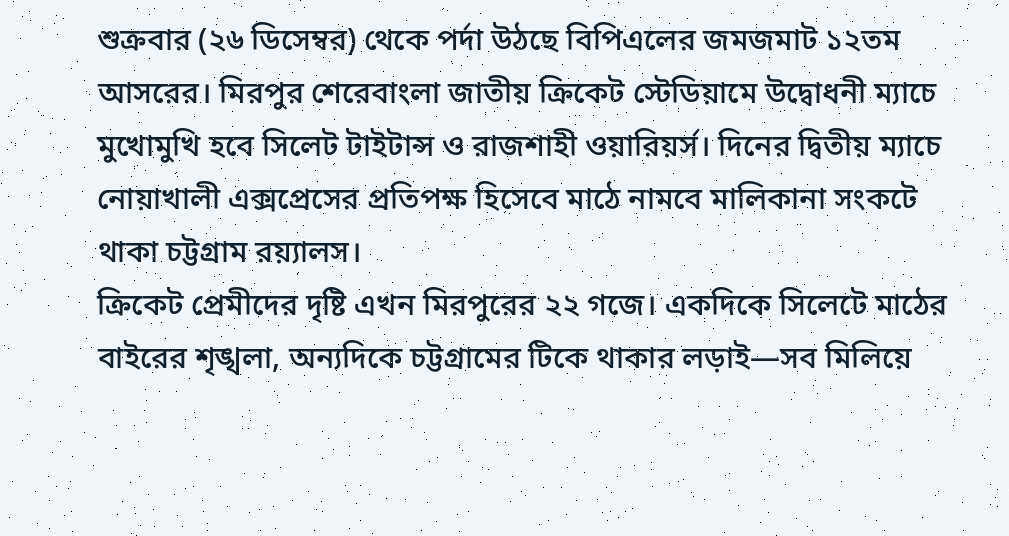শুক্রবার (২৬ ডিসেম্বর) থেকে পর্দা উঠছে বিপিএলের জমজমাট ১২তম আসরের। মিরপুর শেরেবাংলা জাতীয় ক্রিকেট স্টেডিয়ামে উদ্বোধনী ম্যাচে মুখোমুখি হবে সিলেট টাইটান্স ও রাজশাহী ওয়ারিয়র্স। দিনের দ্বিতীয় ম্যাচে নোয়াখালী এক্সপ্রেসের প্রতিপক্ষ হিসেবে মাঠে নামবে মালিকানা সংকটে থাকা চট্টগ্রাম রয়্যালস।
ক্রিকেট প্রেমীদের দৃষ্টি এখন মিরপুরের ২২ গজে। একদিকে সিলেটে মাঠের বাইরের শৃঙ্খলা, অন্যদিকে চট্টগ্রামের টিকে থাকার লড়াই—সব মিলিয়ে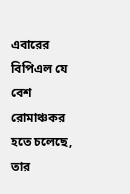এবারের বিপিএল যে বেশ রোমাঞ্চকর হতে চলেছে, তার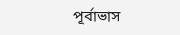পূর্বাভাস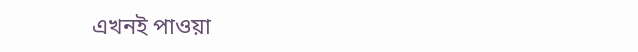এখনই পাওয়া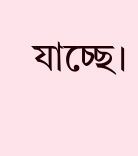যাচ্ছে।